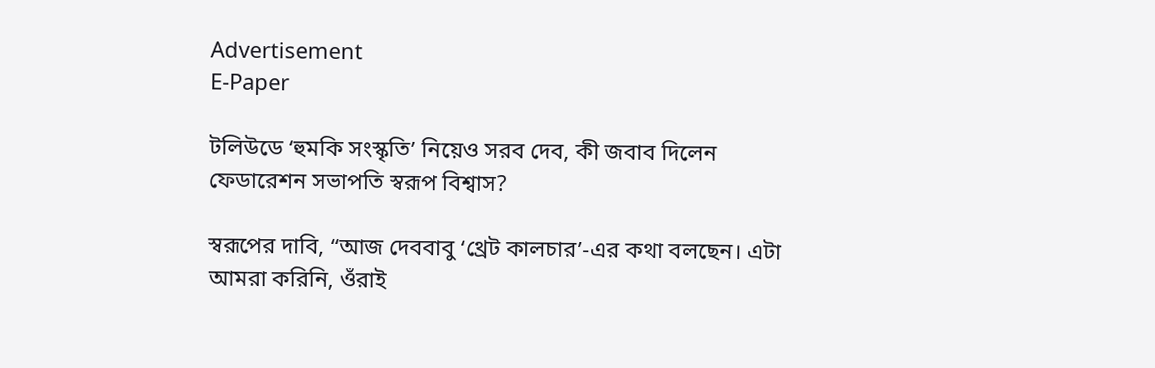Advertisement
E-Paper

টলিউডে ‘হুমকি সংস্কৃতি’ নিয়েও সরব দেব, কী জবাব দিলেন ফেডারেশন সভাপতি স্বরূপ বিশ্বাস?

স্বরূপের দাবি, “আজ দেববাবু ‘থ্রেট কালচার’-এর কথা বলছেন। এটা আমরা করিনি, ওঁরাই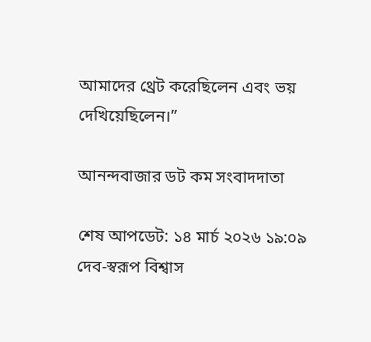আমাদের থ্রেট করেছিলেন এবং ভয় দেখিয়েছিলেন।’’

আনন্দবাজার ডট কম সংবাদদাতা

শেষ আপডেট: ১৪ মার্চ ২০২৬ ১৯:০৯
দেব-স্বরূপ বিশ্বাস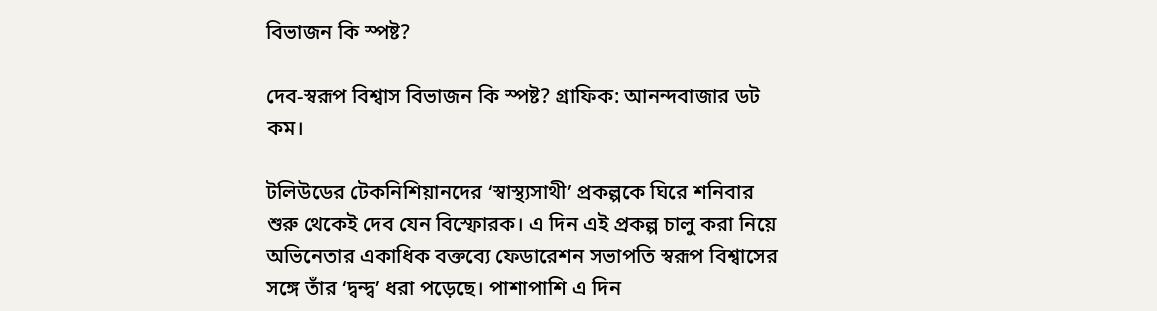বিভাজন কি স্পষ্ট?

দেব-স্বরূপ বিশ্বাস বিভাজন কি স্পষ্ট? গ্রাফিক: আনন্দবাজার ডট কম।

টলিউডের টেকনিশিয়ানদের ‘স্বাস্থ্যসাথী’ প্রকল্পকে ঘিরে শনিবার শুরু থেকেই দেব যেন বিস্ফোরক। এ দিন এই প্রকল্প চালু করা নিয়ে অভিনেতার একাধিক বক্তব্যে ফেডারেশন সভাপতি স্বরূপ বিশ্বাসের সঙ্গে তাঁর ‘দ্বন্দ্ব’ ধরা পড়েছে। পাশাপাশি এ দিন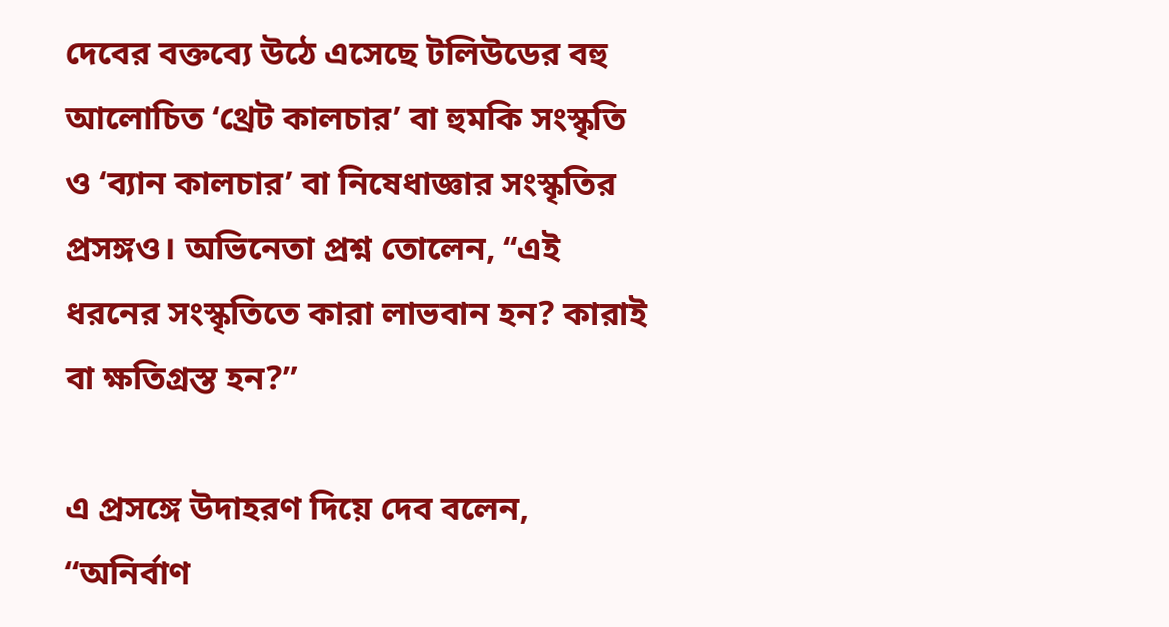দেবের বক্তব্যে উঠে এসেছে টলিউডের বহু আলোচিত ‘থ্রেট কালচার’ বা হুমকি সংস্কৃতি ও ‘ব্যান কালচার’ বা নিষেধাজ্ঞার সংস্কৃতির প্রসঙ্গও। অভিনেতা প্রশ্ন তোলেন, ‘‘এই ধরনের সংস্কৃতিতে কারা লাভবান হন? কারাই বা ক্ষতিগ্রস্ত হন?”

এ প্রসঙ্গে উদাহরণ দিয়ে দেব বলেন, “অনির্বাণ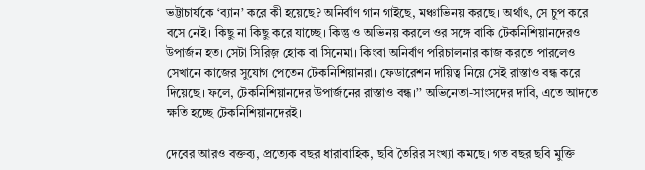ভট্টাচাৰ্যকে ‘ব্যান’ করে কী হয়েছে? অনির্বাণ গান গাইছে, মঞ্চাভিনয় করছে। অর্থাৎ, সে চুপ করে বসে নেই। কিছু না কিছু করে যাচ্ছে। কিন্তু ও অভিনয় করলে ওর সঙ্গে বাকি টেকনিশিয়ানদেরও উপার্জন হত। সেটা সিরিজ় হোক বা সিনেমা। কিংবা অনির্বাণ পরিচালনার কাজ করতে পারলেও সেখানে কাজের সুযোগ পেতেন টেকনিশিয়ানরা। ফেডারেশন দায়িত্ব নিয়ে সেই রাস্তাও বন্ধ করে দিয়েছে। ফলে, টেকনিশিয়ানদের উপার্জনের রাস্তাও বন্ধ।’’ অভিনেতা-সাংসদের দাবি, এতে আদতে ক্ষতি হচ্ছে টেকনিশিয়ানদেরই।

দেবের আরও বক্তব্য, প্রত্যেক বছর ধারাবাহিক, ছবি তৈরির সংখ্যা কমছে। গত বছর ছবি মুক্তি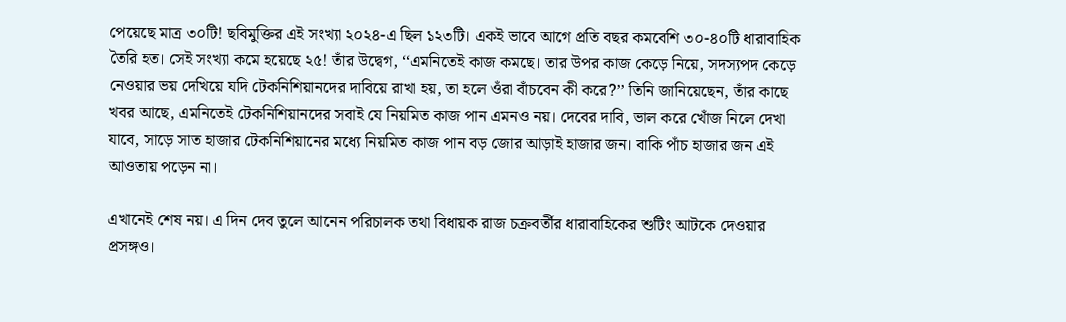পেয়েছে মাত্র ৩০টি! ছবিমুক্তির এই সংখ্যা ২০২৪-এ ছিল ১২৩টি। একই ভাবে আগে প্রতি বছর কমবেশি ৩০-৪০টি ধারাবাহিক তৈরি হত। সেই সংখ্যা কমে হয়েছে ২৫! তাঁর উদ্বেগ, ‘‘এমনিতেই কাজ কমছে। তার উপর কাজ কেড়ে নিয়ে, সদস্যপদ কেড়ে নেওয়ার ভয় দেখিয়ে যদি টেকনিশিয়ানদের দাবিয়ে রাখা হয়, তা হলে ওঁরা বাঁচবেন কী করে?’’ তিনি জানিয়েছেন, তাঁর কাছে খবর আছে, এমনিতেই টেকনিশিয়ানদের সবাই যে নিয়মিত কাজ পান এমনও নয়। দেবের দাবি, ভাল করে খোঁজ নিলে দেখা যাবে, সাড়ে সাত হাজার টেকনিশিয়ানের মধ্যে নিয়মিত কাজ পান বড় জোর আড়াই হাজার জন। বাকি পাঁচ হাজার জন এই আওতায় পড়েন না।

এখানেই শেষ নয়। এ দিন দেব তুলে আনেন পরিচালক তথা বিধায়ক রাজ চক্রবর্তীর ধারাবাহিকের শুটিং আটকে দেওয়ার প্রসঙ্গও।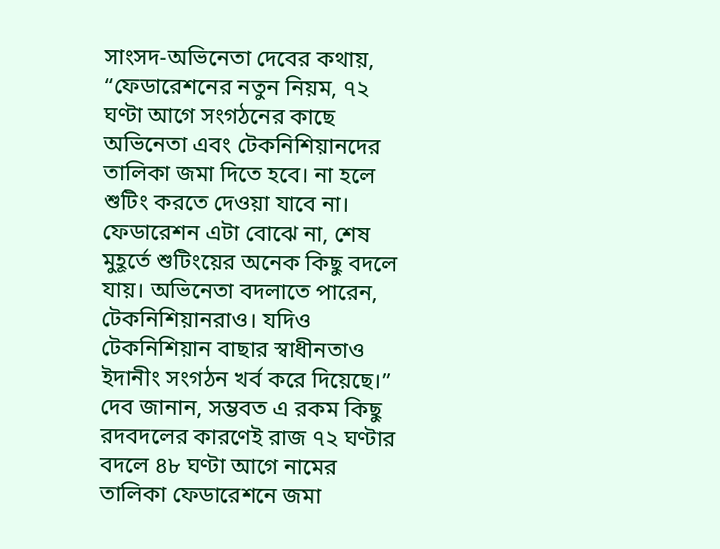সাংসদ-অভিনেতা দেবের কথায়, “ফেডারেশনের নতুন নিয়ম, ৭২ ঘণ্টা আগে সংগঠনের কাছে অভিনেতা এবং টেকনিশিয়ানদের তালিকা জমা দিতে হবে। না হলে শুটিং করতে দেওয়া যাবে না। ফেডারেশন এটা বোঝে না, শেষ মুহূর্তে শুটিংয়ের অনেক কিছু বদলে যায়। অভিনেতা বদলাতে পারেন, টেকনিশিয়ানরাও। যদিও টেকনিশিয়ান বাছার স্বাধীনতাও ইদানীং সংগঠন খর্ব করে দিয়েছে।” দেব জানান, সম্ভবত এ রকম কিছু রদবদলের কারণেই রাজ ৭২ ঘণ্টার বদলে ৪৮ ঘণ্টা আগে নামের তালিকা ফেডারেশনে জমা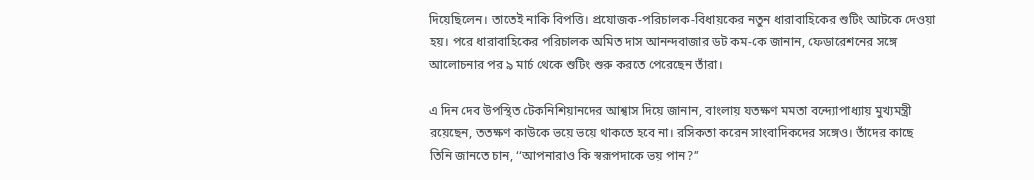দিয়েছিলেন। তাতেই নাকি বিপত্তি। প্রযোজক-পরিচালক-বিধায়কের নতুন ধারাবাহিকের শুটিং আটকে দেওয়া হয়। পরে ধারাবাহিকের পরিচালক অমিত দাস আনন্দবাজার ডট কম-কে জানান, ফেডারেশনের সঙ্গে আলোচনার পর ৯ মার্চ থেকে শুটিং শুরু করতে পেরেছেন তাঁরা।

এ দিন দেব উপস্থিত টেকনিশিয়ানদের আশ্বাস দিয়ে জানান, বাংলায় যতক্ষণ মমতা বন্দ্যোপাধ্যায় মুখ্যমন্ত্রী রয়েছেন, ততক্ষণ কাউকে ভয়ে ভয়ে থাকতে হবে না। রসিকতা করেন সাংবাদিকদের সঙ্গেও। তাঁদের কাছে তিনি জানতে চান, ‘‘আপনারাও কি স্বরূপদাকে ভয় পান?’’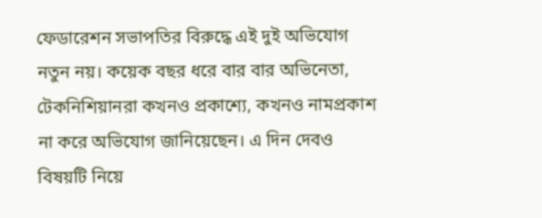ফেডারেশন সভাপতির বিরুদ্ধে এই দুই অভিযোগ নতুন নয়। কয়েক বছর ধরে বার বার অভিনেতা, টেকনিশিয়ানরা কখনও প্রকাশ্যে, কখনও নামপ্রকাশ না করে অভিযোগ জানিয়েছেন। এ দিন দেবও বিষয়টি নিয়ে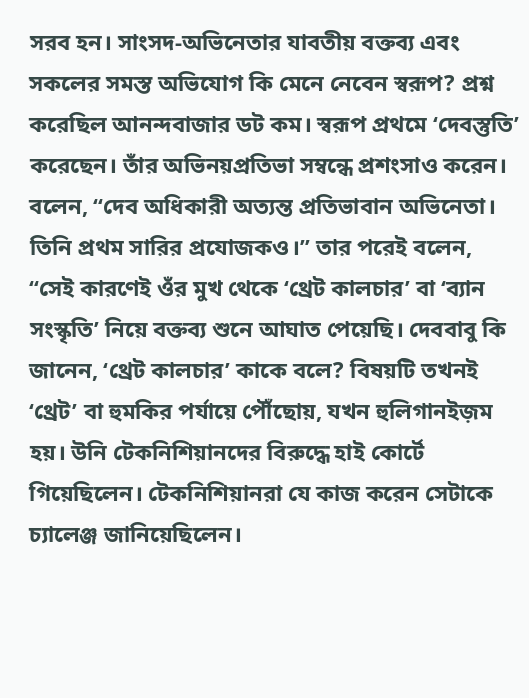সরব হন। সাংসদ-অভিনেতার যাবতীয় বক্তব্য এবং সকলের সমস্ত অভিযোগ কি মেনে নেবেন স্বরূপ? প্রশ্ন করেছিল আনন্দবাজার ডট কম। স্বরূপ প্রথমে ‘দেবস্তুতি’ করেছেন। তাঁর অভিনয়প্রতিভা সম্বন্ধে প্রশংসাও করেন। বলেন, “দেব অধিকারী অত্যন্ত প্রতিভাবান অভিনেতা। তিনি প্রথম সারির প্রযোজকও।” তার পরেই বলেন, “সেই কারণেই ওঁর মুখ থেকে ‘থ্রেট কালচার’ বা ‘ব্যান সংস্কৃতি’ নিয়ে বক্তব্য শুনে আঘাত পেয়েছি। দেববাবু কি জানেন, ‘থ্রেট কালচার’ কাকে বলে? বিষয়টি তখনই ‘থ্রেট’ বা হুমকির পর্যায়ে পৌঁছোয়, যখন হুলিগানইজ়ম হয়। উনি টেকনিশিয়ানদের বিরুদ্ধে হাই কোর্টে গিয়েছিলেন। টেকনিশিয়ানরা যে কাজ করেন সেটাকে চ্যালেঞ্জ জানিয়েছিলেন।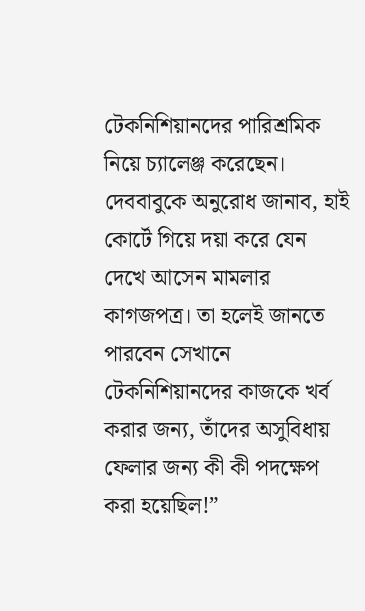টেকনিশিয়ানদের পারিশ্রমিক নিয়ে চ্যালেঞ্জ করেছেন। দেববাবুকে অনুরোধ জানাব, হাই কোর্টে গিয়ে দয়া করে যেন দেখে আসেন মামলার কাগজপত্র। তা হলেই জানতে পারবেন সেখানে টেকনিশিয়ানদের কাজকে খর্ব করার জন্য, তাঁদের অসুবিধায় ফেলার জন্য কী কী পদক্ষেপ করা হয়েছিল!”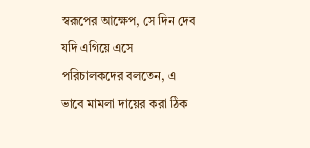স্বরূপের আক্ষেপ, সে দিন দেব যদি এগিয়ে এসে পরিচালকদের বলতেন, এ ভাবে মামলা দায়ের করা ঠিক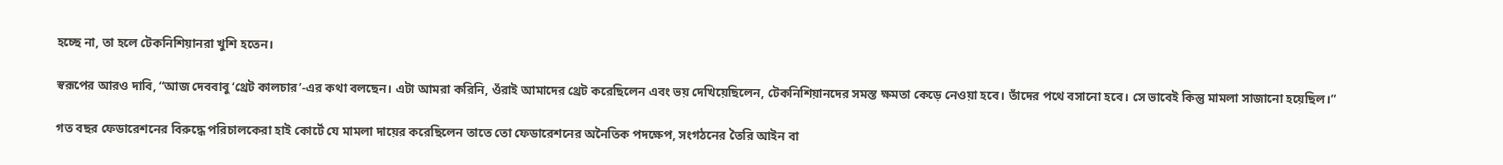হচ্ছে না, তা হলে টেকনিশিয়ানরা খুশি হতেন।

স্বরূপের আরও দাবি, “আজ দেববাবু ‘থ্রেট কালচার’-এর কথা বলছেন। এটা আমরা করিনি, ওঁরাই আমাদের থ্রেট করেছিলেন এবং ভয় দেখিয়েছিলেন, টেকনিশিয়ানদের সমস্ত ক্ষমতা কেড়ে নেওয়া হবে। তাঁদের পথে বসানো হবে। সে ভাবেই কিন্তু মামলা সাজানো হয়েছিল।”

গত বছর ফেডারেশনের বিরুদ্ধে পরিচালকেরা হাই কোর্টে যে মামলা দায়ের করেছিলেন তাতে তো ফেডারেশনের অনৈতিক পদক্ষেপ, সংগঠনের তৈরি আইন বা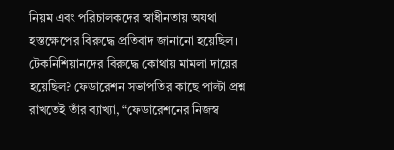নিয়ম এবং পরিচালকদের স্বাধীনতায় অযথা হস্তক্ষেপের বিরুদ্ধে প্রতিবাদ জানানো হয়েছিল। টেকনিশিয়ানদের বিরুদ্ধে কোথায় মামলা দায়ের হয়েছিল? ফেডারেশন সভাপতির কাছে পাল্টা প্রশ্ন রাখতেই তাঁর ব্যাখ্যা, “ফেডারেশনের নিজস্ব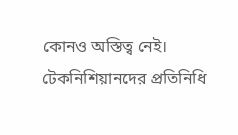কোনও অস্তিত্ব নেই। টেকনিশিয়ানদের প্রতিনিধি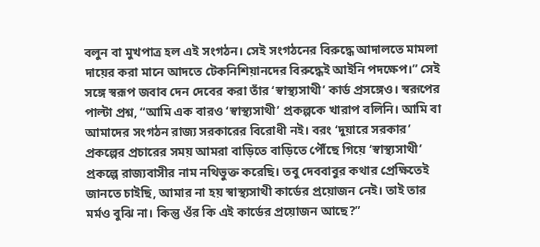বলুন বা মুখপাত্র হল এই সংগঠন। সেই সংগঠনের বিরুদ্ধে আদালতে মামলা দায়ের করা মানে আদতে টেকনিশিয়ানদের বিরুদ্ধেই আইনি পদক্ষেপ।” সেই সঙ্গে স্বরূপ জবাব দেন দেবের করা তাঁর ‘স্বাস্থ্যসাথী’ কার্ড প্রসঙ্গেও। স্বরূপের পাল্টা প্রশ্ন, “আমি এক বারও ‘স্বাস্থ্যসাথী’ প্রকল্পকে খারাপ বলিনি। আমি বা আমাদের সংগঠন রাজ্য সরকারের বিরোধী নই। বরং ‘দুয়ারে সরকার’ প্রকল্পের প্রচারের সময় আমরা বাড়িতে বাড়িতে পৌঁছে গিয়ে ‘স্বাস্থ্যসাথী’ প্রকল্পে রাজ্যবাসীর নাম নথিভুক্ত করেছি। তবু দেববাবুর কথার প্রেক্ষিতেই জানতে চাইছি, আমার না হয় স্বাস্থ্যসাথী কার্ডের প্রয়োজন নেই। তাই তার মর্মও বুঝি না। কিন্তু ওঁর কি এই কার্ডের প্রয়োজন আছে?”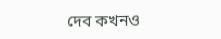দেব কখনও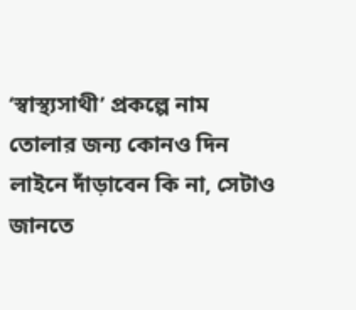‘স্বাস্থ্যসাথী’ প্রকল্পে নাম তোলার জন্য কোনও দিন লাইনে দাঁড়াবেন কি না, সেটাও জানতে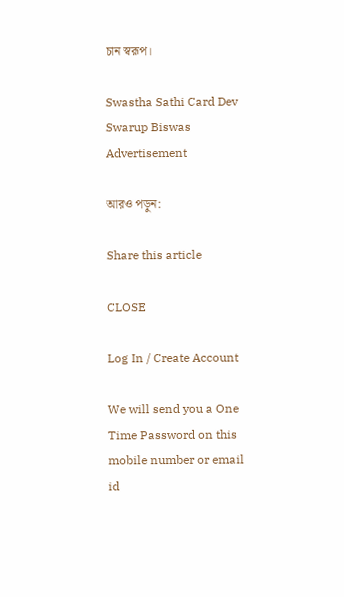চান স্বরূপ।

Swastha Sathi Card Dev Swarup Biswas
Advertisement

আরও পড়ুন:

Share this article

CLOSE

Log In / Create Account

We will send you a One Time Password on this mobile number or email id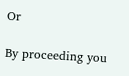Or

By proceeding you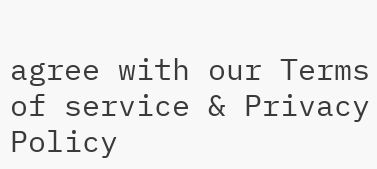agree with our Terms of service & Privacy Policy